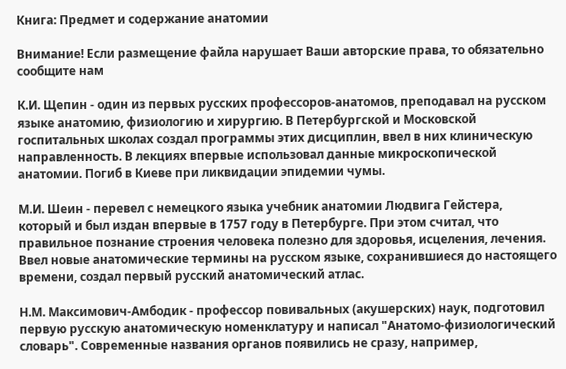Книга: Предмет и содержание анатомии

Внимание! Если размещение файла нарушает Ваши авторские права, то обязательно сообщите нам

К.И. Щепин - один из первых русских профессоров-анатомов, преподавал на русском языке анатомию, физиологию и хирургию. В Петербургской и Московской госпитальных школах создал программы этих дисциплин, ввел в них клиническую направленность. В лекциях впервые использовал данные микроскопической анатомии. Погиб в Киеве при ликвидации эпидемии чумы.

М.И. Шеин - перевел с немецкого языка учебник анатомии Людвига Гейстера, который и был издан впервые в 1757 году в Петербурге. При этом считал, что правильное познание строения человека полезно для здоровья, исцеления, лечения. Ввел новые анатомические термины на русском языке, сохранившиеся до настоящего времени, создал первый русский анатомический атлас.

Н.М. Максимович-Амбодик - профессор повивальных (акушерских) наук, подготовил первую русскую анатомическую номенклатуру и написал "Анатомо-физиологический словарь". Современные названия органов появились не сразу, например,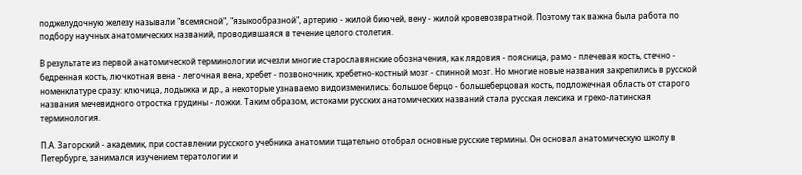поджелудочную железу называли "всемясной", "языкообразной", артерию - жилой биючей, вену - жилой кровевозвратной. Поэтому так важна была работа по подбору научных анатомических названий, проводившаяся в течение целого столетия.

В результате из первой анатомической терминологии исчезли многие старославянские обозначения, как лядовия - поясница, рамо - плечевая кость, стечно - бедренная кость, лючкотная вена - легочная вена, хребет - позвоночник, хребетно-костный мозг - спинной мозг. Но многие новые названия закрепились в русской номенклатуре сразу: ключица, лодыжка и др., а некоторые узнаваемо видоизменились: большое берцо - большеберцовая кость, подложечная область от старого названия мечевидного отростка грудины - ложки. Таким образом, истоками русских анатомических названий стала русская лексика и греко-латинская терминология.

П.А. Загорский - академик, при составлении русского учебника анатомии тщательно отобрал основные русские термины. Он основал анатомическую школу в Петербурге, занимался изучением тератологии и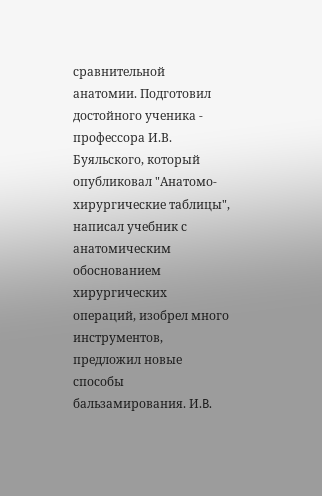сравнительной анатомии. Подготовил достойного ученика - профессора И.В. Буяльского, который опубликовал "Анатомо-хирургические таблицы", написал учебник с анатомическим обоснованием хирургических операций, изобрел много инструментов, предложил новые способы бальзамирования. И.B.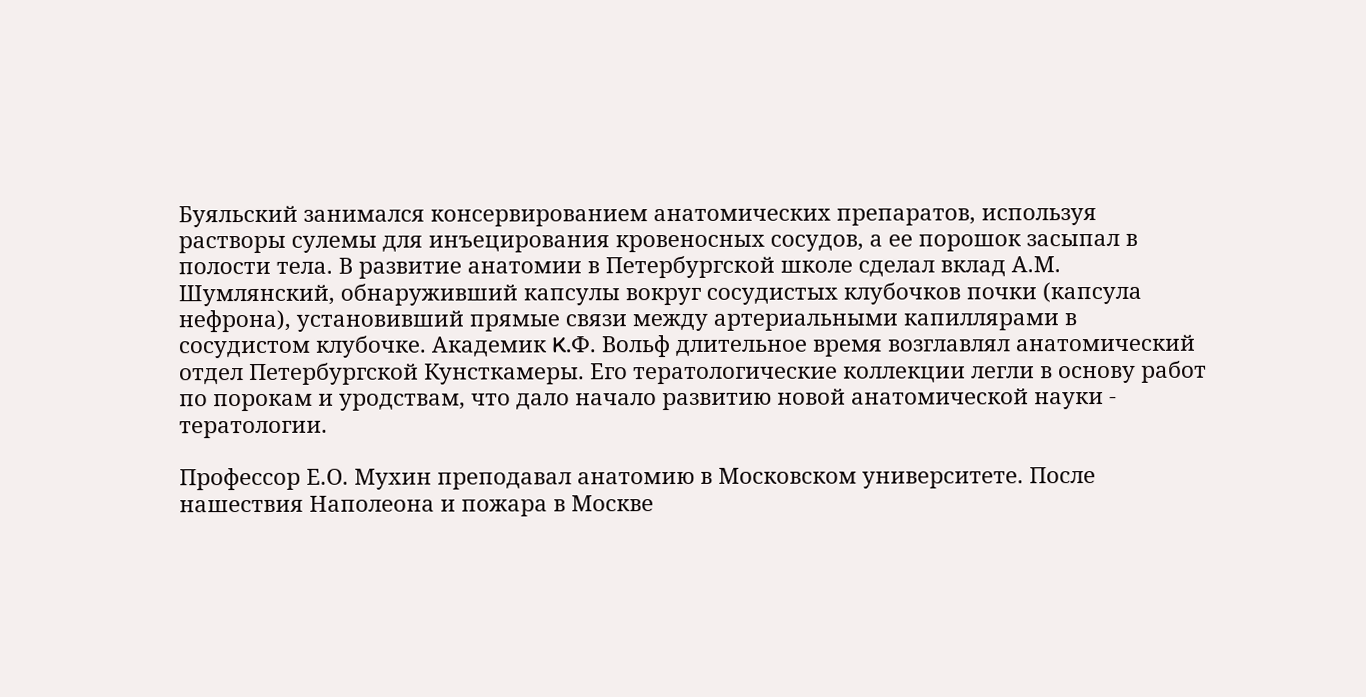Буяльский занимался консервированием анатомических препаратов, используя растворы сулемы для инъецирования кровеносных сосудов, а ее порошок засыпал в полости тела. В развитие анатомии в Петербургской школе сделал вклад А.М. Шумлянский, обнаруживший капсулы вокруг сосудистых клубочков почки (капсула нефрона), установивший прямые связи между артериальными капиллярами в сосудистом клубочке. Академик K.Ф. Bольф длительное время возглавлял анатомический отдел Петербургской Кунсткамеры. Его тератологические коллекции легли в основу работ по порокам и уродствам, что дало начало развитию новой анатомической науки - тератологии.

Профессор Е.О. Мухин преподавал анатомию в Московском университете. После нашествия Наполеона и пожара в Москве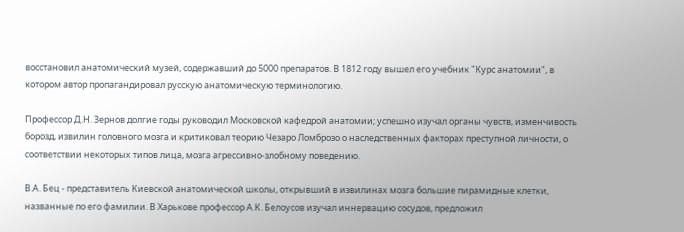восстановил анатомический музей, содержавший до 5000 препаратов. В 1812 году вышел его учебник "Курс анатомии", в котором автор пропагандировал русскую анатомическую терминологию.

Профессор Д.Н. 3ернов долгие годы руководил Московской кафедрой анатомии; успешно изучал органы чувств, изменчивость борозд, извилин головного мозга и критиковал теорию Чезаро Ломброзо о наследственных факторах преступной личности, о соответствии некоторых типов лица, мозга агрессивно-злобному поведению.

В.А. Бец - представитель Киевской анатомической школы, открывший в извилинах мозга большие пирамидные клетки, названные по его фамилии. В Харькове профессор А.К. Белоусов изучал иннервацию сосудов, предложил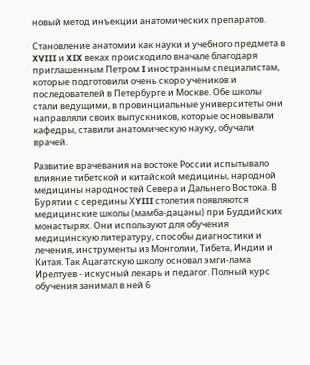новый метод инъекции анатомических препаратов.

Становление анатомии как науки и учебного предмета в XVIII и XIX веках происходило вначале благодаря приглашенным Петром I иностранным специалистам, которые подготовили очень скоро учеников и последователей в Петербурге и Москве. Обе школы стали ведущими, в провинциальные университеты они направляли своих выпускников, которые основывали кафедры, ставили анатомическую науку, обучали врачей.

Развитие врачевания на востоке России испытывало влияние тибетской и китайской медицины, народной медицины народностей Севера и Дальнего Востока. В Бурятии с середины ХYIII столетия появляются медицинские школы (мамба-дацаны) при Буддийских монастырях. Они используют для обучения медицинскую литературу, способы диагностики и лечения, инструменты из Монголии, Тибета, Индии и Китая. Так Ацагатскую школу основал эмги-лама Ирелтуев - искусный лекарь и педагог. Полный курс обучения занимал в ней 6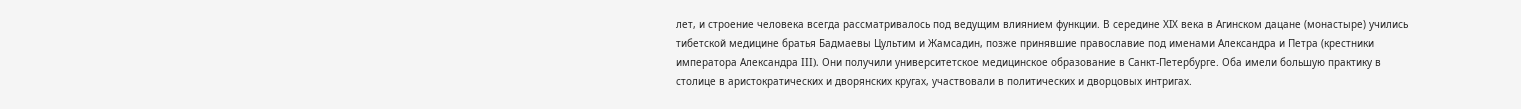лет, и строение человека всегда рассматривалось под ведущим влиянием функции. В середине ХIХ века в Агинском дацане (монастыре) учились тибетской медицине братья Бадмаевы Цультим и Жамсадин, позже принявшие православие под именами Александра и Петра (крестники императора Александра III). Они получили университетское медицинское образование в Санкт-Петербурге. Оба имели большую практику в столице в аристократических и дворянских кругах, участвовали в политических и дворцовых интригах.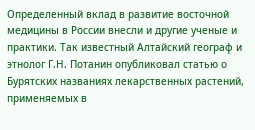Определенный вклад в развитие восточной медицины в России внесли и другие ученые и практики. Так известный Алтайский географ и этнолог Г.Н. Потанин опубликовал статью о Бурятских названиях лекарственных растений, применяемых в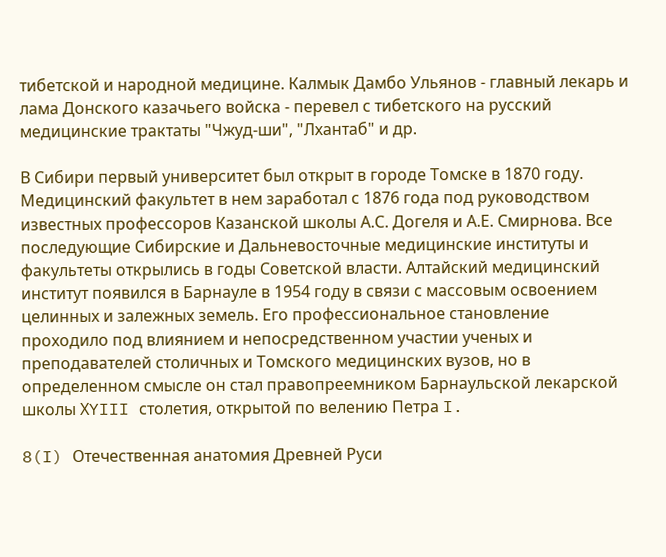тибетской и народной медицине. Калмык Дамбо Ульянов - главный лекарь и лама Донского казачьего войска - перевел с тибетского на русский медицинские трактаты "Чжуд-ши", "Лхантаб" и др.

В Сибири первый университет был открыт в городе Томске в 1870 году. Медицинский факультет в нем заработал с 1876 года под руководством известных профессоров Казанской школы А.С. Догеля и А.Е. Смирнова. Все последующие Сибирские и Дальневосточные медицинские институты и факультеты открылись в годы Советской власти. Алтайский медицинский институт появился в Барнауле в 1954 году в связи с массовым освоением целинных и залежных земель. Его профессиональное становление проходило под влиянием и непосредственном участии ученых и преподавателей столичных и Томского медицинских вузов, но в определенном смысле он стал правопреемником Барнаульской лекарской школы ХYIII столетия, открытой по велению Петра I.

8(I) Отечественная анатомия Древней Руси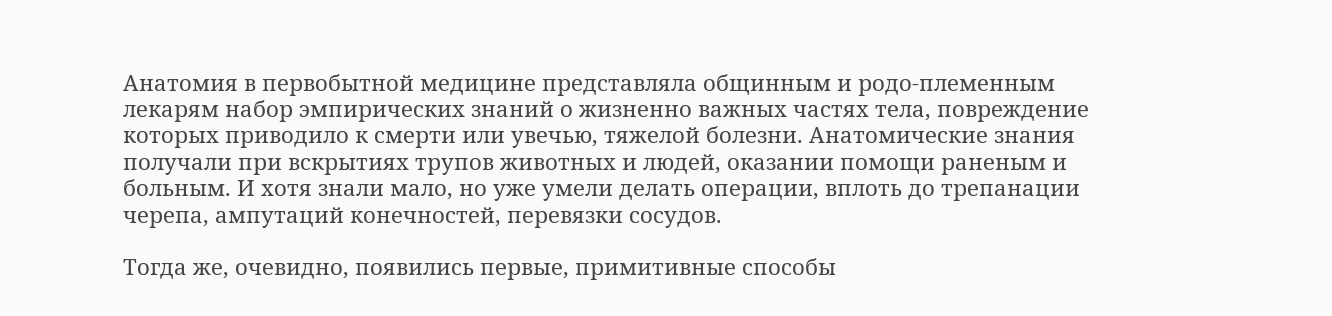Анатомия в первобытной медицине представляла общинным и родо-племенным лекарям набор эмпирических знаний о жизненно важных частях тела, повреждение которых приводило к смерти или увечью, тяжелой болезни. Анатомические знания получали при вскрытиях трупов животных и людей, оказании помощи раненым и больным. И хотя знали мало, но уже умели делать операции, вплоть до трепанации черепа, ампутаций конечностей, перевязки сосудов.

Тогда же, очевидно, появились первые, примитивные способы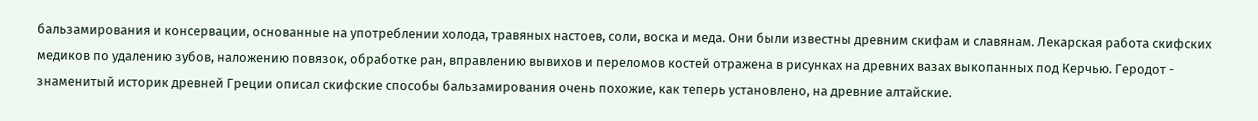бальзамирования и консервации, основанные на употреблении холода, травяных настоев, соли, воска и меда. Они были известны древним скифам и славянам. Лекарская работа скифских медиков по удалению зубов, наложению повязок, обработке ран, вправлению вывихов и переломов костей отражена в рисунках на древних вазах выкопанных под Керчью. Геродот - знаменитый историк древней Греции описал скифские способы бальзамирования очень похожие, как теперь установлено, на древние алтайские.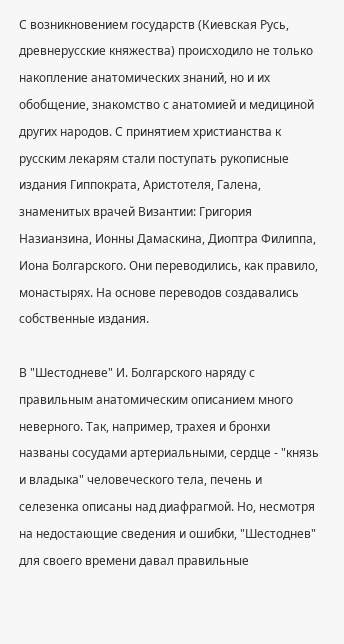С возникновением государств (Киевская Русь, древнерусские княжества) происходило не только накопление анатомических знаний, но и их обобщение, знакомство с анатомией и медициной других народов. С принятием христианства к русским лекарям стали поступать рукописные издания Гиппократа, Аристотеля, Галена, знаменитых врачей Византии: Григория Назианзина, Ионны Дамаскина, Диоптра Филиппа, Иона Болгарского. Они переводились, как правило, монастырях. На основе переводов создавались собственные издания.

В "Шестодневе" И. Болгарского наряду с правильным анатомическим описанием много неверного. Так, например, трахея и бронхи названы сосудами артериальными, сердце - "князь и владыка" человеческого тела, печень и селезенка описаны над диафрагмой. Но, несмотря на недостающие сведения и ошибки, "Шестоднев" для своего времени давал правильные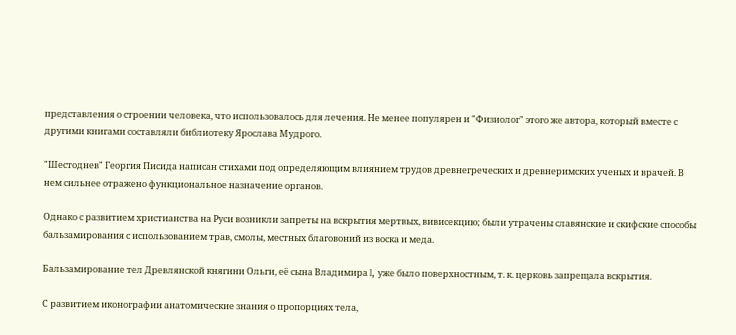представления о строении человека, что использовалось для лечения. Не менее популярен и "Физиолог" этого же автора, который вместе с другими книгами составляли библиотеку Ярослава Мудрого.

"Шестоднев" Георгия Писида написан стихами под определяющим влиянием трудов древнегреческих и древнеримских ученых и врачей. В нем сильнее отражено функциональное назначение органов.

Однако с развитием христианства на Руси возникли запреты на вскрытия мертвых, вивисекцию; были утрачены славянские и скифские способы бальзамирования с использованием трав, смолы, местных благовоний из воска и меда.

Бальзамирование тел Древлянской княгини Ольги, её сына Владимира I, уже было поверхностным, т. к. церковь запрещала вскрытия.

С развитием иконографии анатомические знания о пропорциях тела,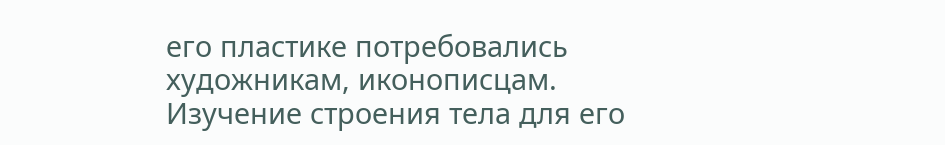его пластике потребовались художникам, иконописцам. Изучение строения тела для его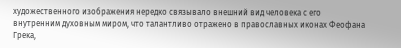художественного изображения нередко связывало внешний вид человека с его внутренним духовным миром, что талантливо отражено в православных иконах Феофана Грека,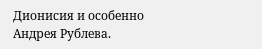Дионисия и особенно Андрея Рублева.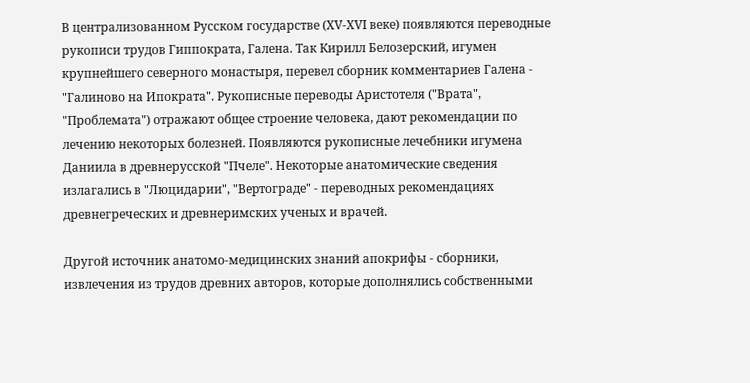В централизованном Pусском государстве (ХV-ХVI веке) появляются переводные рукописи трудов Гиппократа, Галена. Так Кирилл Белозерский, игумен крупнейшего северного монастыря, перевел сборник комментариев Галена - "Галиново на Ипократа". Рукописные переводы Аристотеля ("Врата", "Проблемата") отражают общее строение человека, дают рекомендации по лечению некоторых болезней. Появляются рукописные лечебники игумена Даниила в древнерусской "Пчеле". Некоторые анатомические сведения излагались в "Люцидарии", "Вepтограде" - переводных рекомендациях древнегреческих и древнеримских ученых и врачей.

Другой источник анатомо-медицинских знаний апокрифы - сборники, извлечения из трудов древних авторов, которые дополнялись собственными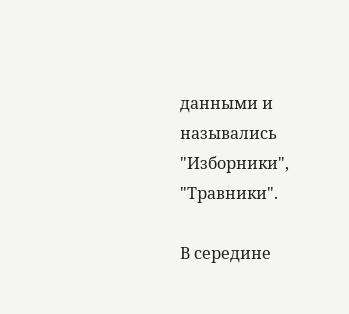данными и назывались "Изборники", "Травники".

В середине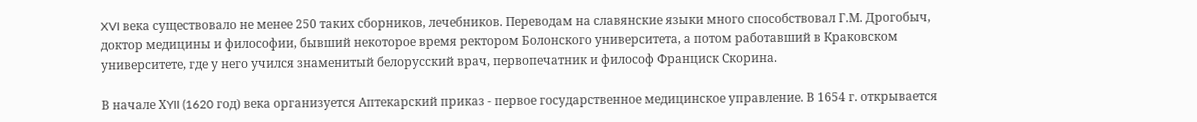XVI века существовало не менее 250 таких сборников, лечебников. Переводам на славянские языки много способствовал Г.М. Дрогобыч, доктор медицины и философии, бывший некоторое время ректором Болонского университета, а потом работавший в Краковском университете, где у него учился знаменитый белорусский врач, первопечатник и философ Франциск Скорина.

В начале ХYII (1620 год) века организуется Аптекарский приказ - первое государственное медицинское управление. В 1654 г. открывается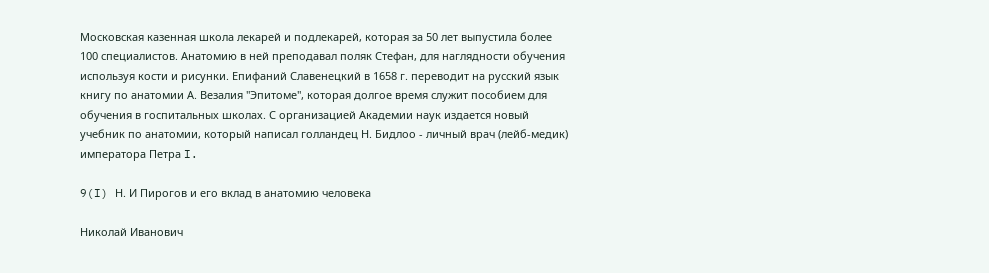Московская казенная школа лекарей и подлекарей, которая за 50 лет выпустила более 100 специалистов. Анатомию в ней преподавал поляк Стефан, для наглядности обучения используя кости и рисунки. Епифаний Славенецкий в 1658 г. переводит на русский язык книгу по анатомии А. Везалия "Эпитоме", которая долгое время служит пособием для обучения в госпитальных школах. С организацией Академии наук издается новый учебник по анатомии, который написал голландец Н. Бидлоо - личный врач (лейб-медик) императора Петра I.

9(I) Н. И Пирогов и его вклад в анатомию человека

Николай Иванович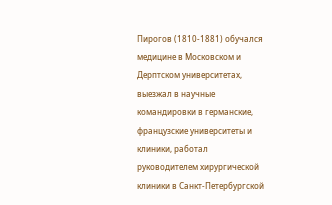Пирогов (1810-1881) обучался медицине в Московском и Дерптском университетах, выезжал в научные командировки в германские, французские университеты и клиники, работал руководителем хирургической клиники в Санкт-Петербургской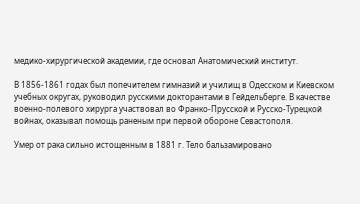медико-хирургической академии, где основал Анатомический институт.

В 1856-1861 годах был попечителем гимназий и училищ в Одесском и Киевском учебных округах, руководил русскими докторантами в Гейдельберге. В качестве военно-полевого хирурга участвовал во Франко-Прусской и Русско-Турецкой войнах, оказывал помощь раненым при первой обороне Севастополя.

Умер от рака сильно истощенным в 1881 г. Тело бальзамировано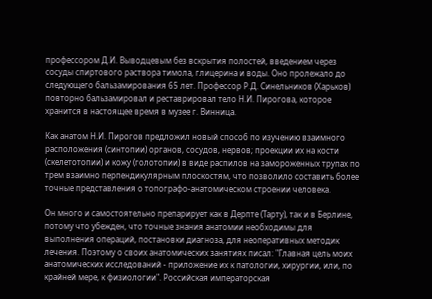профессором Д.И. Выводцевым без вскрытия полостей, введением через сосуды спиртового раствора тимола, глицерина и воды. Оно пролежало до следующего бальзамирования 65 лет. Профессор Р.Д. Синельников (Харьков) повторно бальзамировал и реставрировал тело Н.И. Пирогова, которое хранится в настоящее время в музее г. Винница.

Как анатом Н.И. Пирогов предложил новый способ по изучению взаимного расположения (синтопии) органов, сосудов, нервов; проекции их на кости (скелетотопии) и кожу (голотопии) в виде распилов на замороженных трупах по трем взаимно перпендикулярным плоскостям, что позволило составить более точные представления о топографо-анатомическом строении человека.

Он много и самостоятельно препарирует как в Дерпте (Тарту), так и в Берлине, потому что убежден, что точные знания анатомии необходимы для выполнения операций, постановки диагноза, для неоперативных методик лечения. Поэтому о своих анатомических занятиях писал: "Главная цель моих анатомических исследований - приложение их к патологии, хирургии, или, по крайней мере, к физиологии". Российская императорская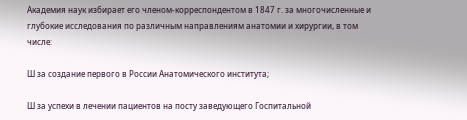Академия наук избирает его членом-корреспондентом в 1847 г. за многочисленные и глубокие исследования по различным направлениям анатомии и хирургии, в том числе:

Ш за создание первого в России Анатомического института;

Ш за успехи в лечении пациентов на посту заведующего Госпитальной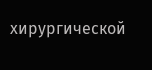хирургической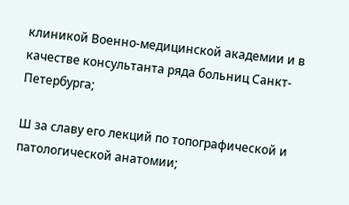клиникой Военно-медицинской академии и в качестве консультанта ряда больниц Санкт-Петербурга;

Ш за славу его лекций по топографической и патологической анатомии;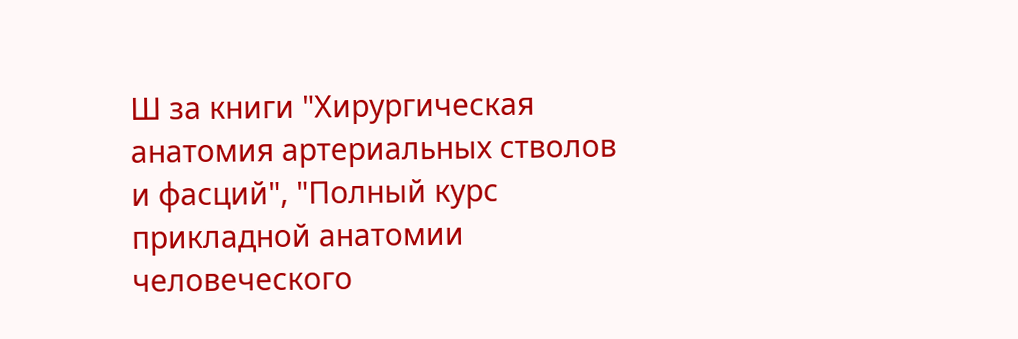Ш за книги "Хирургическая анатомия артериальных стволов и фасций", "Полный курс прикладной анатомии человеческого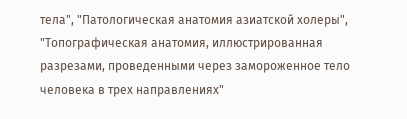тела", "Патологическая анатомия азиатской холеры", "Топографическая анатомия, иллюстрированная разрезами, проведенными через замороженное тело человека в трех направлениях"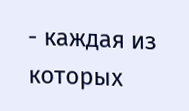- каждая из которых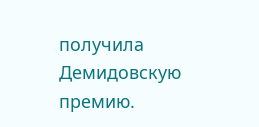получила Демидовскую премию.